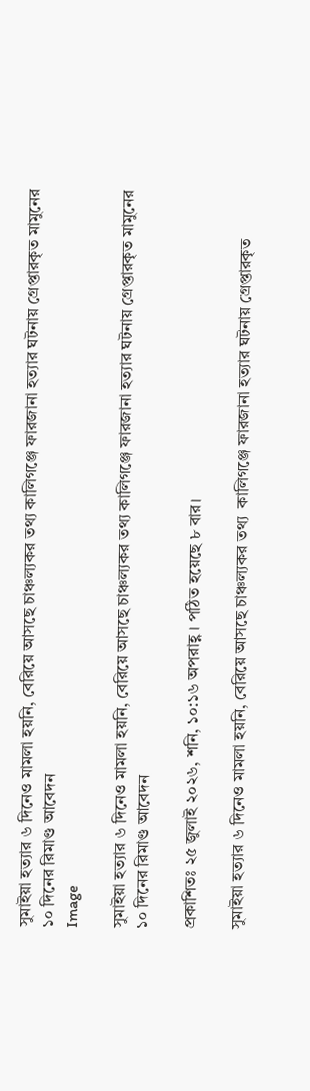সুমাইয়া হত্যার ৬ দিনেও মামলা হয়নি, বেরিয়ে আসছে চাঞ্চল্যকর তথ্য কালিগঞ্জে ফারজানা হত্যার ঘটনায় গ্রেপ্তারকৃত মামুনের ১০ দিনের রিমাণ্ড আবেদন
Image

সুমাইয়া হত্যার ৬ দিনেও মামলা হয়নি, বেরিয়ে আসছে চাঞ্চল্যকর তথ্য কালিগঞ্জে ফারজানা হত্যার ঘটনায় গ্রেপ্তারকৃত মামুনের ১০ দিনের রিমাণ্ড আবেদন

প্রকাশিতঃ ২৫ জুলাই ২০২৬, শনি, ১০:১৬ অপরাহ্ণ । পঠিত হয়েছে ৮ বার।

সুমাইয়া হত্যার ৬ দিনেও মামলা হয়নি, বেরিয়ে আসছে চাঞ্চল্যকর তথ্য  কালিগঞ্জে ফারজানা হত্যার ঘটনায় গ্রেপ্তারকৃত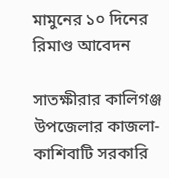মামুনের ১০ দিনের রিমাণ্ড আবেদন

সাতক্ষীরার কালিগঞ্জ উপজেলার কাজলা-কাশিবাটি সরকারি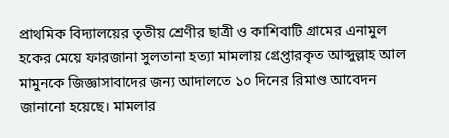প্রাথমিক বিদ্যালয়ের তৃতীয় শ্রেণীর ছাত্রী ও কাশিবাটি গ্রামের এনামুল হকের মেয়ে ফারজানা সুলতানা হত্যা মামলায় গ্রেপ্তারকৃত আব্দুল্লাহ আল মামুনকে জিজ্ঞাসাবাদের জন্য আদালতে ১০ দিনের রিমাণ্ড আবেদন জানানো হয়েছে। মামলার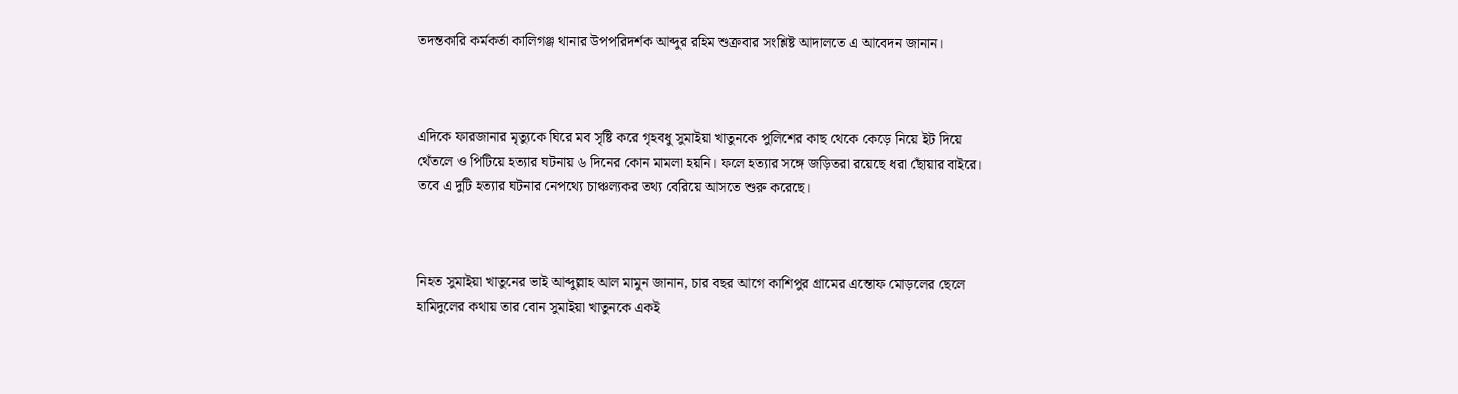তদন্তকারি কর্মকর্তা কালিগঞ্জ থানার উপপরিদর্শক আব্দুর রহিম শুক্রবার সংশ্লিষ্ট আদালতে এ আবেদন জানান।



এদিকে ফারজানার মৃত্যুকে ঘিরে মব সৃষ্টি করে গৃহবধু সুমাইয়া খাতুনকে পুলিশের কাছ থেকে কেড়ে নিয়ে ইট দিয়ে থেঁতলে ও পিটিয়ে হত্যার ঘটনায় ৬ দিনের কোন মামলা হয়নি। ফলে হত্যার সঙ্গে জড়িতরা রয়েছে ধরা ছোঁয়ার বাইরে। তবে এ দুটি হত্যার ঘটনার নেপথ্যে চাঞ্চল্যকর তথ্য বেরিয়ে আসতে শুরু করেছে।



নিহত সুমাইয়া খাতুনের ভাই আব্দুল্লাহ আল মামুন জানান, চার বছর আগে কাশিপুর গ্রামের এন্তোফ মোড়লের ছেলে হামিদুলের কথায় তার বোন সুমাইয়া খাতুনকে একই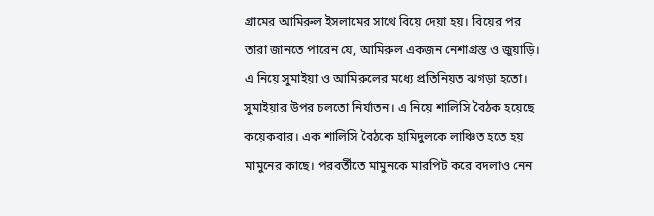গ্রামের আমিরুল ইসলামের সাথে বিয়ে দেয়া হয়। বিয়ের পর তারা জানতে পারেন যে, আমিরুল একজন নেশাগ্রস্ত ও জুয়াড়ি। এ নিয়ে সুমাইয়া ও আমিরুলের মধ্যে প্রতিনিয়ত ঝগড়া হতো। সুমাইয়ার উপর চলতো নির্যাতন। এ নিয়ে শালিসি বৈঠক হয়েছে কয়েকবার। এক শালিসি বৈঠকে হামিদুলকে লাঞ্চিত হতে হয় মামুনের কাছে। পরবর্তীতে মামুনকে মারপিট করে বদলাও নেন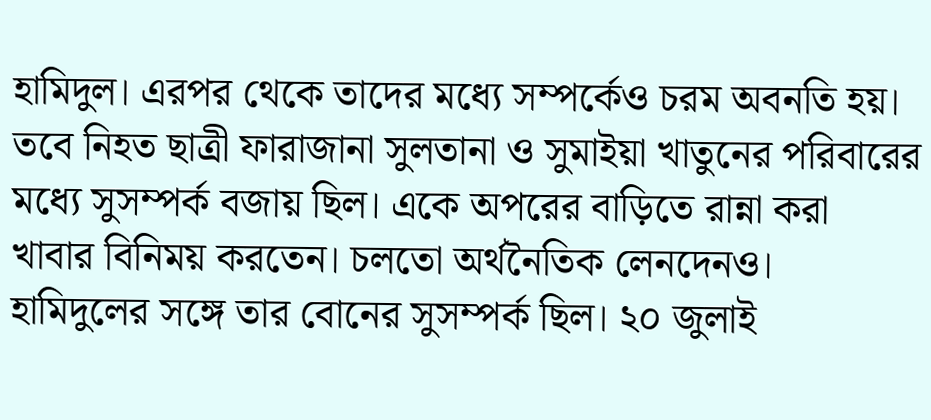হামিদুল। এরপর থেকে তাদের মধ্যে সম্পর্কেও চরম অবনতি হয়। তবে নিহত ছাত্রী ফারাজানা সুলতানা ও সুমাইয়া খাতুনের পরিবারের মধ্যে সুসম্পর্ক বজায় ছিল। একে অপরের বাড়িতে রান্না করা খাবার বিনিময় করতেন। চলতো অর্থনৈতিক লেনদেনও। হামিদুলের সঙ্গে তার বোনের সুসম্পর্ক ছিল। ২০ জুলাই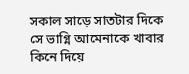সকাল সাড়ে সাতটার দিকে সে ভাগ্নি আমেনাকে খাবার কিনে দিয়ে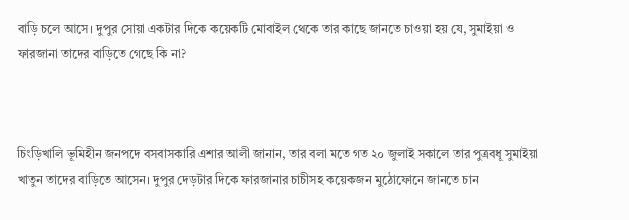বাড়ি চলে আসে। দুপুর সোয়া একটার দিকে কয়েকটি মোবাইল থেকে তার কাছে জানতে চাওয়া হয় যে, সুমাইয়া ও ফারজানা তাদের বাড়িতে গেছে কি না?



চিংড়িখালি ভূমিহীন জনপদে বসবাসকারি এশার আলী জানান, তার বলা মতে গত ২০ জুলাই সকালে তার পুত্রবধূ সুমাইয়া খাতুন তাদের বাড়িতে আসেন। দুপুর দেড়টার দিকে ফারজানার চাচীসহ কয়েকজন মুঠোফোনে জানতে চান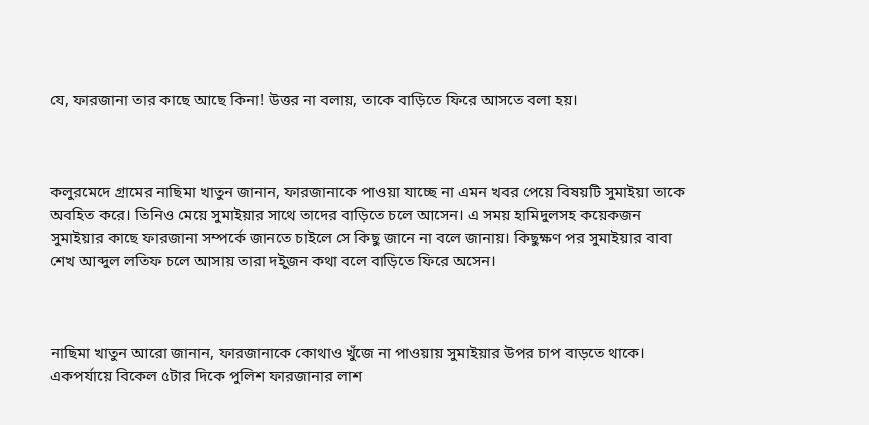যে, ফারজানা তার কাছে আছে কিনা! উত্তর না বলায়, তাকে বাড়িতে ফিরে আসতে বলা হয়।



কলুরমেদে গ্রামের নাছিমা খাতুন জানান, ফারজানাকে পাওয়া যাচ্ছে না এমন খবর পেয়ে বিষয়টি সুমাইয়া তাকে অবহিত করে। তিনিও মেয়ে সুমাইয়ার সাথে তাদের বাড়িতে চলে আসেন। এ সময় হামিদুলসহ কয়েকজন সুমাইয়ার কাছে ফারজানা সম্পর্কে জানতে চাইলে সে কিছু জানে না বলে জানায়। কিছুক্ষণ পর সুমাইয়ার বাবা শেখ আব্দুল লতিফ চলে আসায় তারা দইুজন কথা বলে বাড়িতে ফিরে অসেন।



নাছিমা খাতুন আরো জানান, ফারজানাকে কোথাও খুঁজে না পাওয়ায় সুমাইয়ার উপর চাপ বাড়তে থাকে। একপর্যায়ে বিকেল ৫টার দিকে পুলিশ ফারজানার লাশ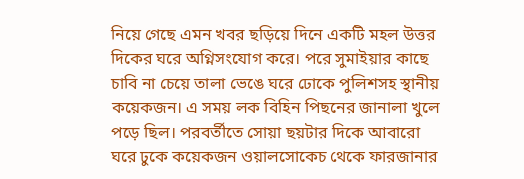নিয়ে গেছে এমন খবর ছড়িয়ে দিনে একটি মহল উত্তর দিকের ঘরে অগ্নিসংযোগ করে। পরে সুমাইয়ার কাছে চাবি না চেয়ে তালা ভেঙে ঘরে ঢোকে পুলিশসহ স্থানীয় কয়েকজন। এ সময় লক বিহিন পিছনের জানালা খুলে পড়ে ছিল। পরবর্তীতে সোয়া ছয়টার দিকে আবারো ঘরে ঢুকে কয়েকজন ওয়ালসোকেচ থেকে ফারজানার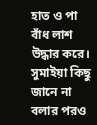হাত ও পা বাঁধ লাশ উদ্ধার করে। সুমাইয়া কিছু জানে না বলার পরও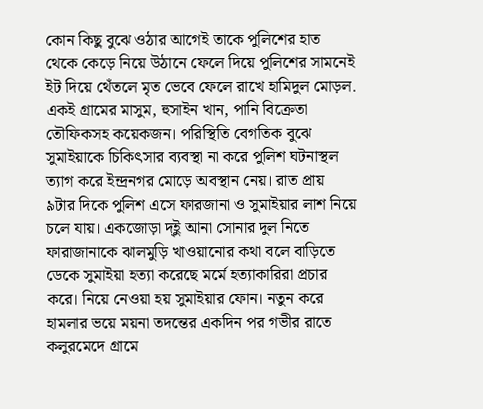কোন কিছু বুঝে ওঠার আগেই তাকে পুলিশের হাত থেকে কেড়ে নিয়ে উঠানে ফেলে দিয়ে পুলিশের সামনেই ইট দিয়ে থেঁতলে মৃত ভেবে ফেলে রাখে হামিদুল মোড়ল. একই গ্রামের মাসুম, হুসাইন খান, পানি বিক্রেতা তৌফিকসহ কয়েকজন। পরিস্থিতি বেগতিক বুঝে সুমাইয়াকে চিকিৎসার ব্যবস্থা না করে পুলিশ ঘটনাস্থল ত্যাগ করে ইন্দ্রনগর মোড়ে অবস্থান নেয়। রাত প্রায় ৯টার দিকে পুলিশ এসে ফারজানা ও সুমাইয়ার লাশ নিয়ে চলে যায়। একজোড়া দ্ইু আনা সোনার দুল নিতে ফারাজানাকে ঝালমুড়ি খাওয়ানোর কথা বলে বাড়িতে ডেকে সুমাইয়া হত্যা করেছে মর্মে হত্যাকারিরা প্রচার করে। নিয়ে নেওয়া হয় সুমাইয়ার ফোন। নতুন করে হামলার ভয়ে ময়না তদন্তের একদিন পর গভীর রাতে কলুরমেদে গ্রামে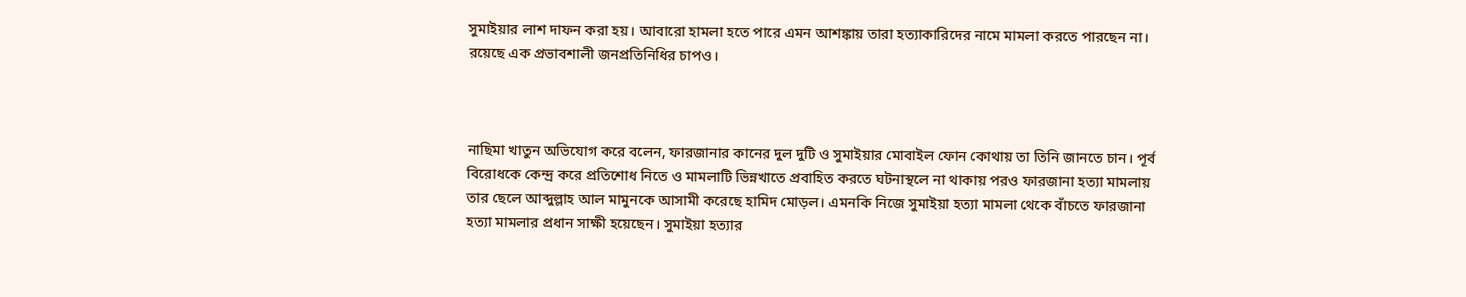সুমাইয়ার লাশ দাফন করা হয়। আবারো হামলা হতে পারে এমন আশঙ্কায় তারা হত্যাকারিদের নামে মামলা করতে পারছেন না। রয়েছে এক প্রভাবশালী জনপ্রতিনিধির চাপও।



নাছিমা খাতুন অভিযোগ করে বলেন, ফারজানার কানের দুল দুটি ও সুমাইয়ার মোবাইল ফোন কোথায় তা তিনি জানতে চান। পূর্ব বিরোধকে কেন্দ্র করে প্রতিশোধ নিতে ও মামলাটি ভিন্নখাতে প্রবাহিত করতে ঘটনাস্থলে না থাকায় পরও ফারজানা হত্যা মামলায় তার ছেলে আব্দুল্লাহ আল মামুনকে আসামী করেছে হামিদ মোড়ল। এমনকি নিজে সুমাইয়া হত্যা মামলা থেকে বাঁচতে ফারজানা হত্যা মামলার প্রধান সাক্ষী হয়েছেন। সুমাইয়া হত্যার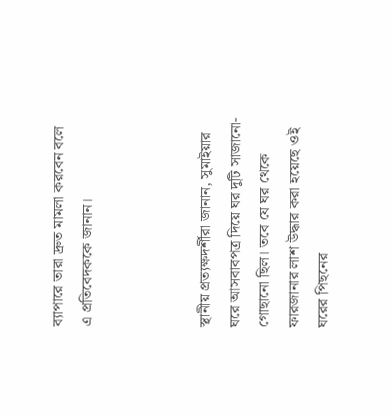ব্যাপারে তারা দ্রুত মামলা করবেন বলে এ প্রতিবেদককে জানান।



স্থানীয় প্রত্যক্ষদর্শীরা জানান, সুমাইয়ার ঘরে আসবাবপত্র দিয়ে ঘর দুটি সাজানো- গোছানো ছিল। তবে যে ঘর থেকে ফারজানার লাশ উদ্ধার করা হয়েছে ওই ঘরের পিছনের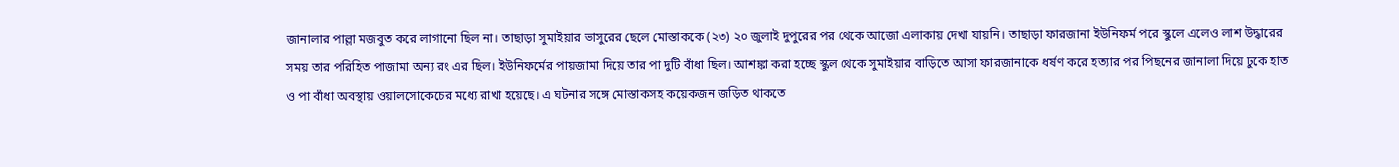জানালার পাল্লা মজবুত করে লাগানো ছিল না। তাছাড়া সুমাইয়ার ভাসুরের ছেলে মোস্তাককে (২৩) ২০ জুলাই দুপুরের পর থেকে আজো এলাকায় দেখা যায়নি। তাছাড়া ফারজানা ইউনিফর্ম পরে স্কুলে এলেও লাশ উদ্ধারের সময় তার পরিহিত পাজামা অন্য রং এর ছিল। ইউনিফর্মের পায়জামা দিয়ে তার পা দুটি বাঁধা ছিল। আশঙ্কা করা হচ্ছে স্কুল থেকে সুমাইয়ার বাড়িতে আসা ফারজানাকে ধর্ষণ করে হত্যার পর পিছনের জানালা দিয়ে ঢুকে হাত ও পা বাঁধা অবস্থায় ওয়ালসোকেচের মধ্যে রাখা হয়েছে। এ ঘটনার সঙ্গে মোস্তাকসহ কয়েকজন জড়িত থাকতে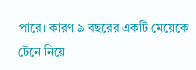পারে। কারণ ৯ বছরের একটি মেয়েকে টেনে নিয়ে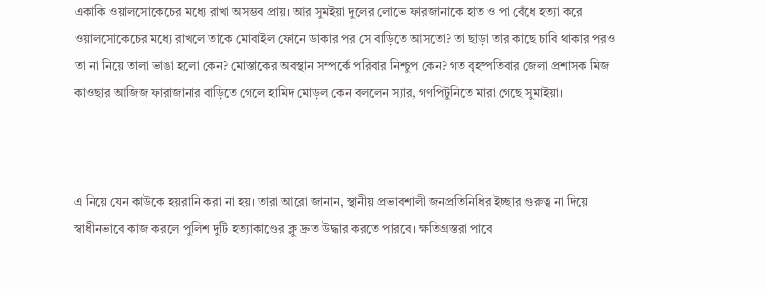একাকি ওয়ালসোকেচের মধ্যে রাখা অসম্ভব প্রায়। আর সুমইয়া দুলের লোভে ফারজানাকে হাত ও পা বেঁধে হত্যা করে ওয়ালসোকেচের মধ্যে রাখলে তাকে মোবাইল ফোনে ডাকার পর সে বাড়িতে আসতো? তা ছাড়া তার কাছে চাবি থাকার পরও তা না নিয়ে তালা ভাঙা হলো কেন? মোস্তাকের অবস্থান সম্পর্কে পরিবার নিশ্চুপ কেন? গত বৃহষ্পতিবার জেলা প্রশাসক মিজ কাওছার আজিজ ফারাজানার বাড়িতে গেলে হামিদ মোড়ল কেন বললেন স্যার, গণপিটুনিতে মারা গেছে সুমাইয়া।



এ নিয়ে যেন কাউকে হয়রানি করা না হয়। তারা আরো জানান, স্থানীয় প্রভাবশালী জনপ্রতিনিধির ইচ্ছার গুরুত্ব না দিয়ে স্বাধীনভাবে কাজ করলে পুলিশ দুটি হত্যাকাণ্ডের ক্লু দ্রুত উদ্ধার করতে পারবে। ক্ষতিগ্রস্তরা পাবে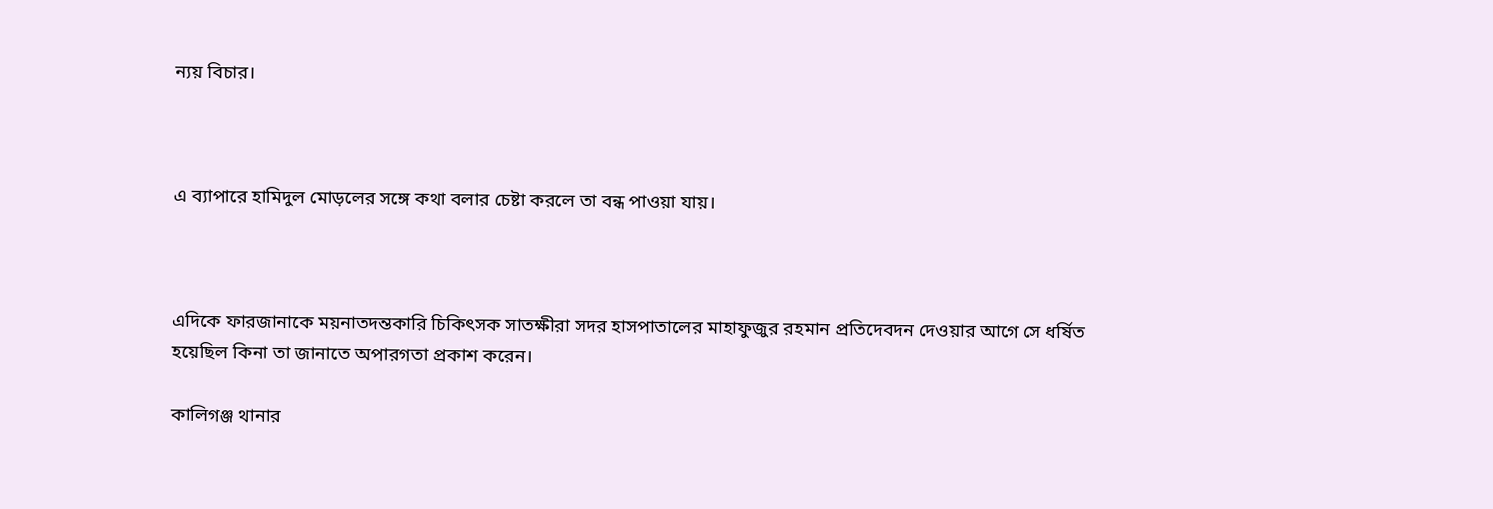ন্যয় বিচার।



এ ব্যাপারে হামিদুল মোড়লের সঙ্গে কথা বলার চেষ্টা করলে তা বন্ধ পাওয়া যায়।



এদিকে ফারজানাকে ময়নাতদন্তকারি চিকিৎসক সাতক্ষীরা সদর হাসপাতালের মাহাফুজুর রহমান প্রতিদেবদন দেওয়ার আগে সে ধর্ষিত হয়েছিল কিনা তা জানাতে অপারগতা প্রকাশ করেন।

কালিগঞ্জ থানার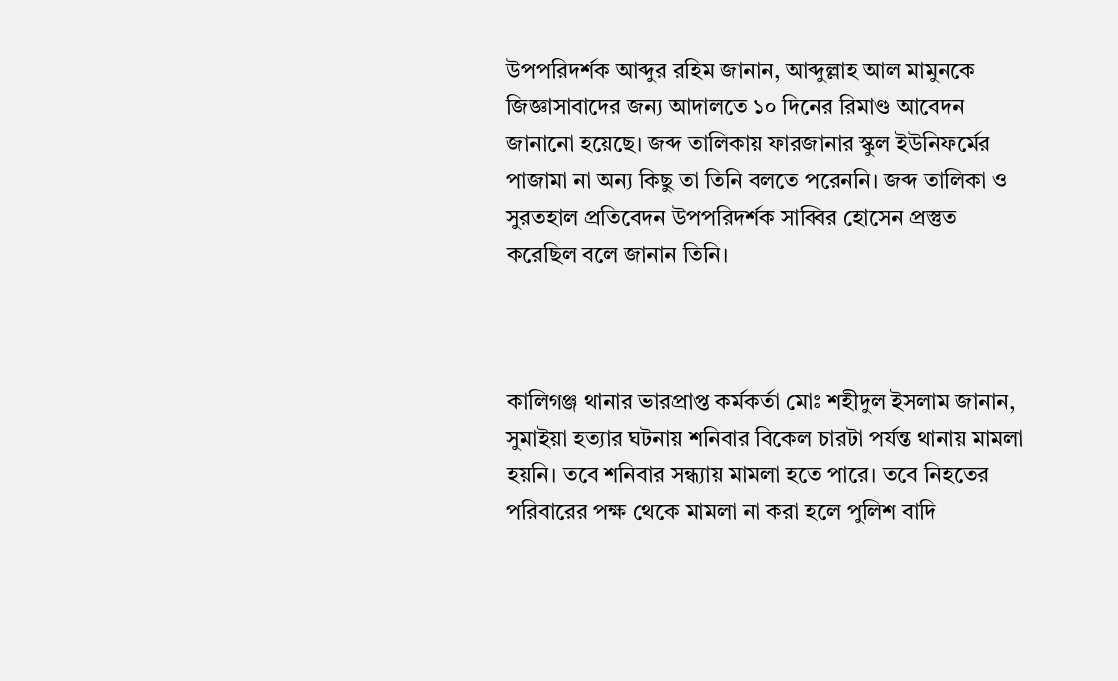উপপরিদর্শক আব্দুর রহিম জানান, আব্দুল্লাহ আল মামুনকে জিজ্ঞাসাবাদের জন্য আদালতে ১০ দিনের রিমাণ্ড আবেদন জানানো হয়েছে। জব্দ তালিকায় ফারজানার স্কুল ইউনিফর্মের পাজামা না অন্য কিছু তা তিনি বলতে পরেননি। জব্দ তালিকা ও সুরতহাল প্রতিবেদন উপপরিদর্শক সাব্বির হোসেন প্রস্তুত করেছিল বলে জানান তিনি।



কালিগঞ্জ থানার ভারপ্রাপ্ত কর্মকর্তা মোঃ শহীদুল ইসলাম জানান, সুমাইয়া হত্যার ঘটনায় শনিবার বিকেল চারটা পর্যন্ত থানায় মামলা হয়নি। তবে শনিবার সন্ধ্যায় মামলা হতে পারে। তবে নিহতের পরিবারের পক্ষ থেকে মামলা না করা হলে পুলিশ বাদি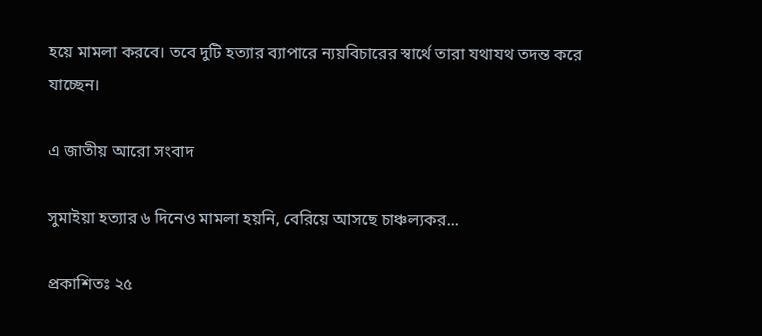হয়ে মামলা করবে। তবে দুটি হত্যার ব্যাপারে ন্যয়বিচারের স্বার্থে তারা যথাযথ তদন্ত করে যাচ্ছেন।

এ জাতীয় আরো সংবাদ

সুমাইয়া হত্যার ৬ দিনেও মামলা হয়নি, বেরিয়ে আসছে চাঞ্চল্যকর...

প্রকাশিতঃ ২৫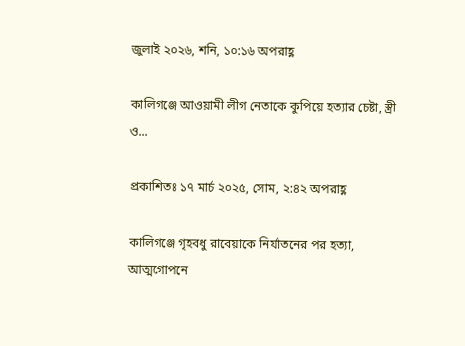জুলাই ২০২৬, শনি, ১০:১৬ অপরাহ্ণ

কালিগঞ্জে আওয়ামী লীগ নেতাকে কুপিয়ে হত্যার চেষ্টা, স্ত্রী ও...

প্রকাশিতঃ ১৭ মার্চ ২০২৫, সোম, ২:৪২ অপরাহ্ণ

কালিগঞ্জে গৃহবধু রাবেয়াকে নির্যাতনের পর হত্যা, আত্মগোপনে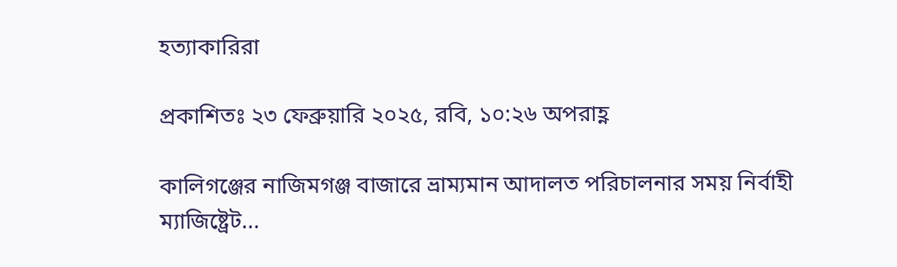হত্যাকারিরা

প্রকাশিতঃ ২৩ ফেব্রুয়ারি ২০২৫, রবি, ১০:২৬ অপরাহ্ণ

কালিগঞ্জের নাজিমগঞ্জ বাজারে ভ্রাম্যমান আদালত পরিচালনার সময় নির্বাহী ম্যাজিষ্ট্রেট...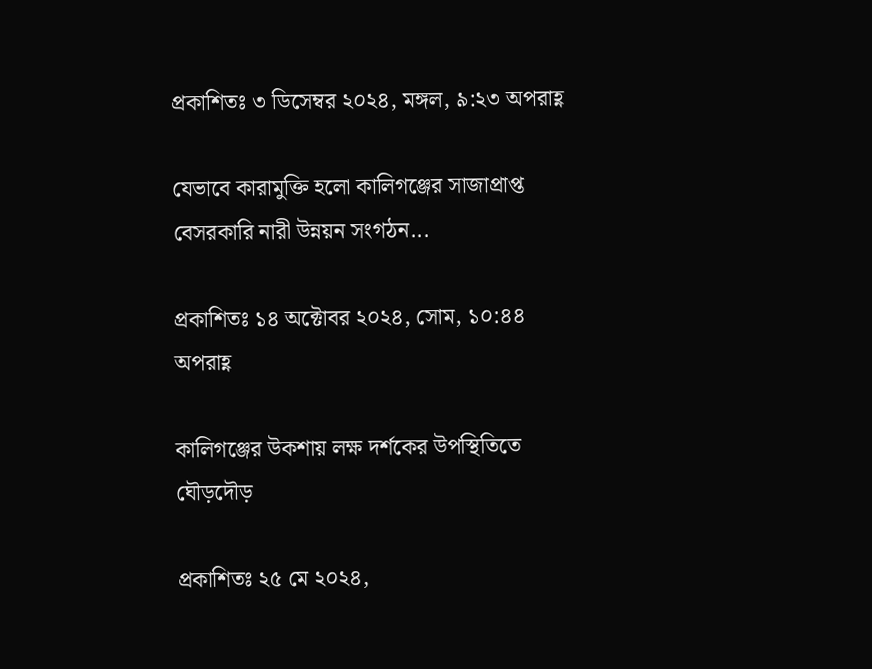প্রকাশিতঃ ৩ ডিসেম্বর ২০২৪, মঙ্গল, ৯:২৩ অপরাহ্ণ

যেভাবে কারামুক্তি হলো কালিগঞ্জের সাজাপ্রাপ্ত বেসরকারি নারী উন্নয়ন সংগঠন...

প্রকাশিতঃ ১৪ অক্টোবর ২০২৪, সোম, ১০:৪৪ অপরাহ্ণ

কালিগঞ্জের উকশায় লক্ষ দর্শকের উপস্থিতিতে ঘৌড়দৌড়

প্রকাশিতঃ ২৫ মে ২০২৪,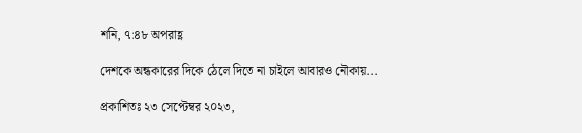শনি, ৭:৪৮ অপরাহ্ণ

দেশকে অন্ধকারের দিকে ঠেলে দিতে না চাইলে আবারও নৌকায়...

প্রকাশিতঃ ২৩ সেপ্টেম্বর ২০২৩,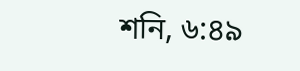শনি, ৬:৪৯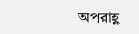অপরাহ্ণ